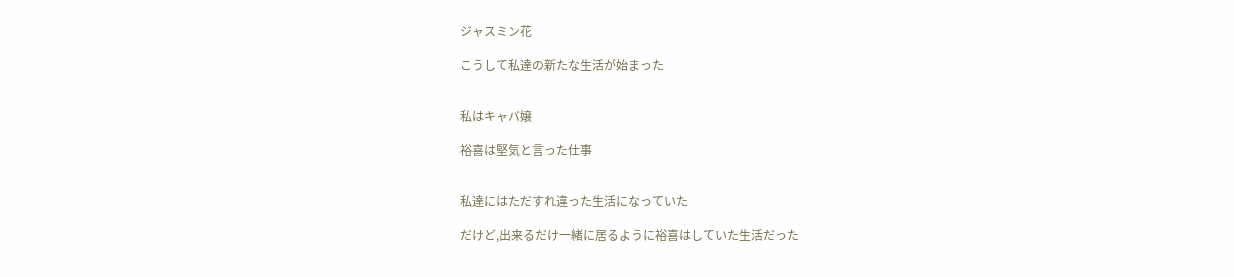ジャスミン花

こうして私達の新たな生活が始まった


私はキャバ嬢

裕喜は堅気と言った仕事


私達にはただすれ違った生活になっていた

だけど,出来るだけ一緒に居るように裕喜はしていた生活だった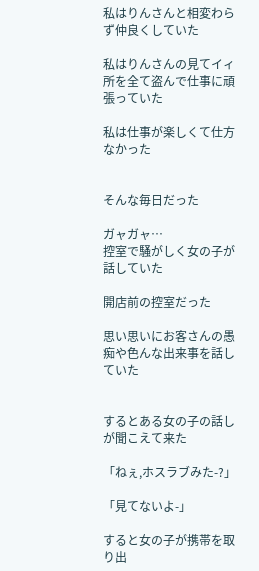私はりんさんと相変わらず仲良くしていた

私はりんさんの見てイィ所を全て盗んで仕事に頑張っていた

私は仕事が楽しくて仕方なかった


そんな毎日だった

ガャガャ…
控室で騒がしく女の子が話していた

開店前の控室だった

思い思いにお客さんの愚痴や色んな出来事を話していた


するとある女の子の話しが聞こえて来た

「ねぇ,ホスラブみた-?」

「見てないよ-」

すると女の子が携帯を取り出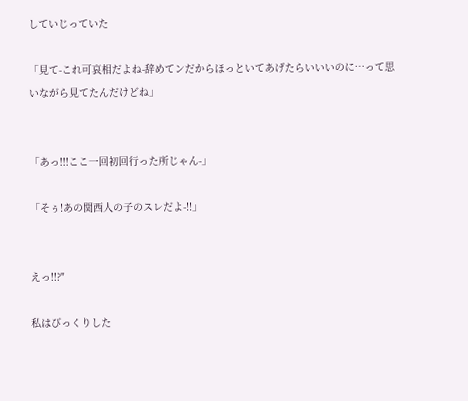していじっていた

「見て-これ可哀相だよね-辞めてンだからほっといてあげたらいいいのに…って思いながら見てたんだけどね」


「あっ!!!ここ一回初回行った所じゃん-」

「そぅ!あの関西人の子のスレだよ-!!」


えっ!!?"

私はびっくりした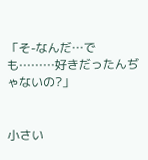「そ-なんだ…でも………好きだったんぢゃないの?」


小さい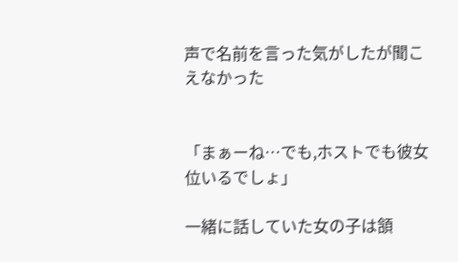声で名前を言った気がしたが聞こえなかった


「まぁーね…でも,ホストでも彼女位いるでしょ」

一緒に話していた女の子は頷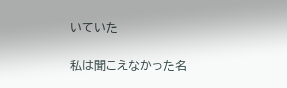いていた

私は聞こえなかった名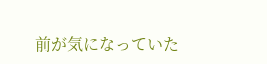前が気になっていた